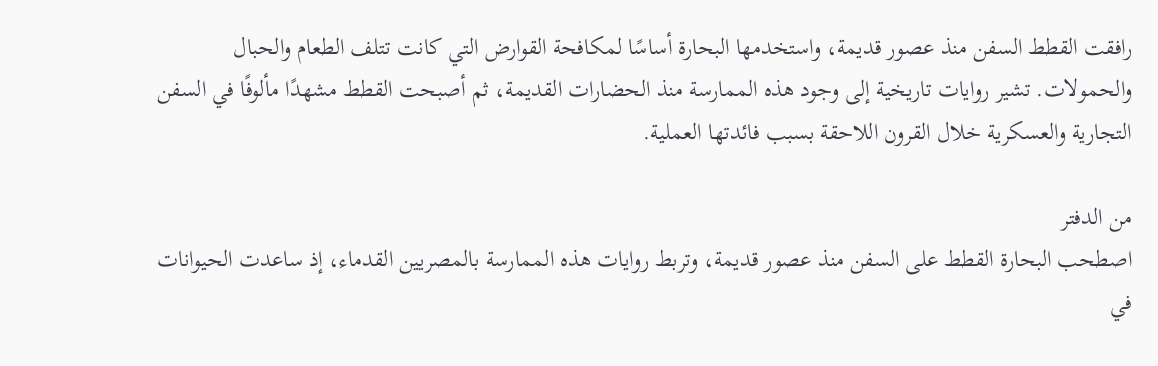رافقت القطط السفن منذ عصور قديمة، واستخدمها البحارة أساسًا لمكافحة القوارض التي كانت تتلف الطعام والحبال والحمولات. تشير روايات تاريخية إلى وجود هذه الممارسة منذ الحضارات القديمة، ثم أصبحت القطط مشهدًا مألوفًا في السفن التجارية والعسكرية خلال القرون اللاحقة بسبب فائدتها العملية.

من الدفتر
اصطحب البحارة القطط على السفن منذ عصور قديمة، وتربط روايات هذه الممارسة بالمصريين القدماء، إذ ساعدت الحيوانات في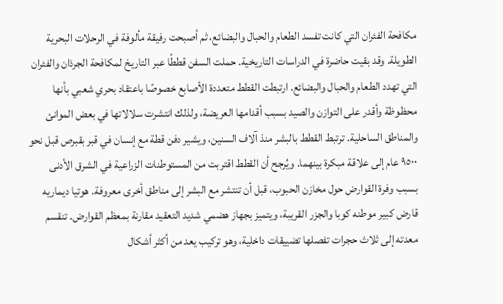مكافحة الفئران التي كانت تفسد الطعام والحبال والبضائع، ثم أصبحت رفيقة مألوفة في الرحلات البحرية الطويلة. وقد بقيت حاضرة في الدراسات التاريخية. حملت السفن قططًا عبر التاريخ لمكافحة الجرذان والفئران التي تهدد الطعام والحبال والبضائع. ارتبطت القطط متعددة الأصابع خصوصًا باعتقاد بحري شعبي بأنها محظوظة وأقدر على التوازن والصيد بسبب أقدامها العريضة، ولذلك انتشرت سلالاتها في بعض الموانئ والمناطق الساحلية. ترتبط القطط بالبشر منذ آلاف السنين، ويشير دفن قطة مع إنسان في قبر بقبرص قبل نحو ٩٥٠٠ عام إلى علاقة مبكرة بينهما. ويُرجح أن القطط اقتربت من المستوطنات الزراعية في الشرق الأدنى بسبب وفرة القوارض حول مخازن الحبوب، قبل أن تنتشر مع البشر إلى مناطق أخرى معروفة. هوتيا ديماريه قارض كبير موطنه كوبا والجزر القريبة، ويتميز بجهاز هضمي شديد التعقيد مقارنة بمعظم القوارض. تنقسم معدته إلى ثلاث حجرات تفصلها تضييقات داخلية، وهو تركيب يعد من أكثر أشكال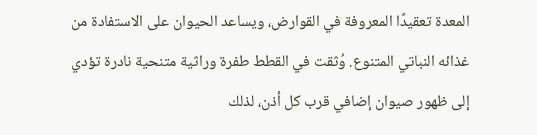المعدة تعقيدًا المعروفة في القوارض، ويساعد الحيوان على الاستفادة من غذائه النباتي المتنوع. وُثقت في القطط طفرة وراثية متنحية نادرة تؤدي إلى ظهور صيوان إضافي قرب كل أذن، لذلك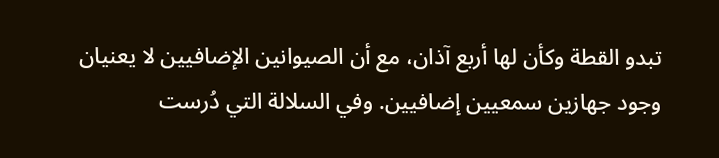تبدو القطة وكأن لها أربع آذان، مع أن الصيوانين الإضافيين لا يعنيان وجود جهازين سمعيين إضافيين. وفي السلالة التي دُرست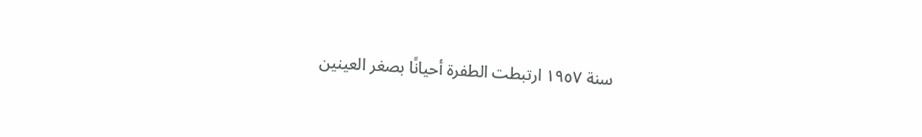سنة ١٩٥٧ ارتبطت الطفرة أحيانًا بصغر العينين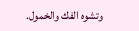وتشوه الفك والخمول.